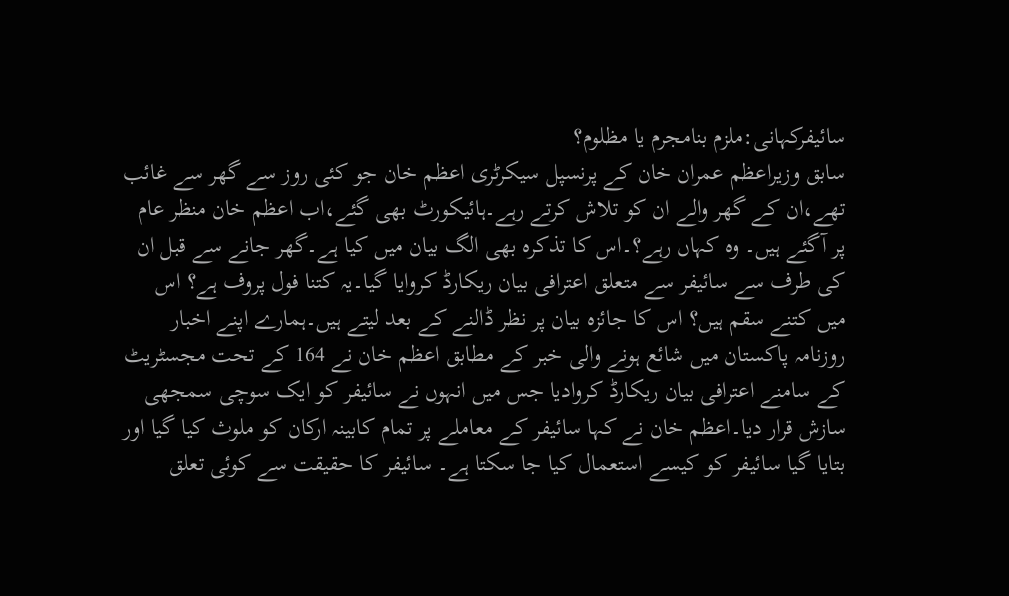سائیفرکہانی:ملزم بنامجرم یا مظلوم؟
سابق وزیراعظم عمران خان کے پرنسپل سیکرٹری اعظم خان جو کئی روز سے گھر سے غائب تھے،ان کے گھر والے ان کو تلاش کرتے رہے۔ہائیکورٹ بھی گئے،اب اعظم خان منظر عام پر آگئے ہیں۔ وہ کہاں رہے؟۔اس کا تذکرہ بھی الگ بیان میں کیا ہے۔گھر جانے سے قبل ان کی طرف سے سائیفر سے متعلق اعترافی بیان ریکارڈ کروایا گیا۔یہ کتنا فول پروف ہے؟ اس میں کتنے سقم ہیں؟ اس کا جائزہ بیان پر نظر ڈالنے کے بعد لیتے ہیں۔ہمارے اپنے اخبار روزنامہ پاکستان میں شائع ہونے والی خبر کے مطابق اعظم خان نے 164 کے تحت مجسٹریٹ کے سامنے اعترافی بیان ریکارڈ کروادیا جس میں انہوں نے سائیفر کو ایک سوچی سمجھی سازش قرار دیا۔اعظم خان نے کہا سائیفر کے معاملے پر تمام کابینہ ارکان کو ملوث کیا گیا اور بتایا گیا سائیفر کو کیسے استعمال کیا جا سکتا ہے۔ سائیفر کا حقیقت سے کوئی تعلق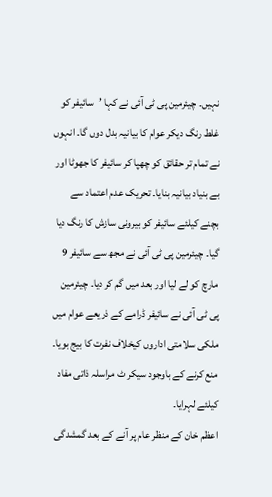نہیں۔ چیئرمین پی ٹی آئی نے کہا ’سائیفر کو غلط رنگ دیکر عوام کا بیانیہ بدل دوں گا۔ انہوں نے تمام تر حقائق کو چھپا کر سائیفر کا جھوٹا اور بے بنیاد بیانیہ بنایا۔ تحریک عدم اعتماد سے بچنے کیلئے سائیفر کو بیرونی سازش کا رنگ دیا گیا۔ چیئرمین پی ٹی آئی نے مجھ سے سائیفر 9 مارچ کو لے لیا اور بعد میں گم کر دیا۔ چیئرمین پی ٹی آئی نے سائیفر ڈرامے کے ذریعے عوام میں ملکی سلامتی اداروں کیخلاف نفرت کا بیج بویا۔ منع کرنے کے باوجود سیکر ٹ مراسلہ ذاتی مفاد کیلئے لہرایا۔
اعظم خان کے منظر عام پر آنے کے بعد گمشدگی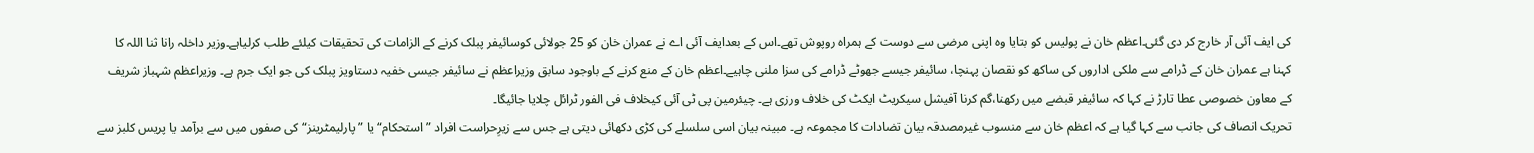کی ایف آئی آر خارج کر دی گئی۔اعظم خان نے پولیس کو بتایا وہ اپنی مرضی سے دوست کے ہمراہ روپوش تھے۔اس کے بعدایف آئی اے نے عمران خان کو 25 جولائی کوسائیفر پبلک کرنے کے الزامات کی تحقیقات کیلئے طلب کرلیاہے۔وزیر داخلہ رانا ثنا اللہ کا کہنا ہے عمران خان کے ڈرامے سے ملکی اداروں کی ساکھ کو نقصان پہنچا، سائیفر جیسے جھوٹے ڈرامے کی سزا ملنی چاہیے۔اعظم خان کے منع کرنے کے باوجود سابق وزیراعظم نے سائیفر جیسی خفیہ دستاویز پبلک کی جو ایک جرم ہے۔ وزیراعظم شہباز شریف کے معاون خصوصی عطا تارڑ نے کہا کہ سائیفر قبضے میں رکھنا،گم کرنا آفیشل سیکریٹ ایکٹ کی خلاف ورزی ہے۔ چیئرمین پی ٹی آئی کیخلاف فی الفور ٹرائل چلایا جائیگا۔
تحریک انصاف کی جانب سے کہا گیا ہے کہ اعظم خان سے منسوب غیرمصدقہ بیان تضادات کا مجموعہ ہے۔ مبینہ بیان اسی سلسلے کی کڑی دکھائی دیتی ہے جس سے زیرِحراست افراد ”استحکام“ یا ”پارلیمٹرینز“ کی صفوں میں سے برآمد یا پریس کلبز سے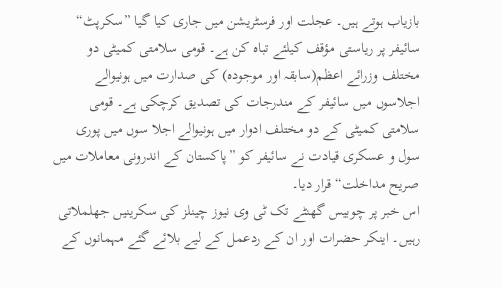بازیاب ہوتے ہیں۔ عجلت اور فرسٹریشن میں جاری کیا گیا ”سکرپٹ“ سائیفر پر ریاستی مؤقف کیلئے تباہ کن ہے۔ قومی سلامتی کمیٹی دو مختلف وزرائے اعظم(سابقہ اور موجودہ) کی صدارت میں ہونیوالے اجلاسوں میں سائیفر کے مندرجات کی تصدیق کرچکی ہے۔ قومی سلامتی کمیٹی کے دو مختلف ادوار میں ہونیوالے اجلا سوں میں پوری سول و عسکری قیادت نے سائیفر کو ”پاکستان کے اندرونی معاملات میں صریح مداخلت“ قرار دیا۔
اس خبر پر چوبیس گھنٹے تک ٹی وی نیوز چینلز کی سکرینیں جھلملاتی رہیں۔ اینکر حضرات اور ان کے ردعمل کے لیے بلائے گئے مہمانوں کے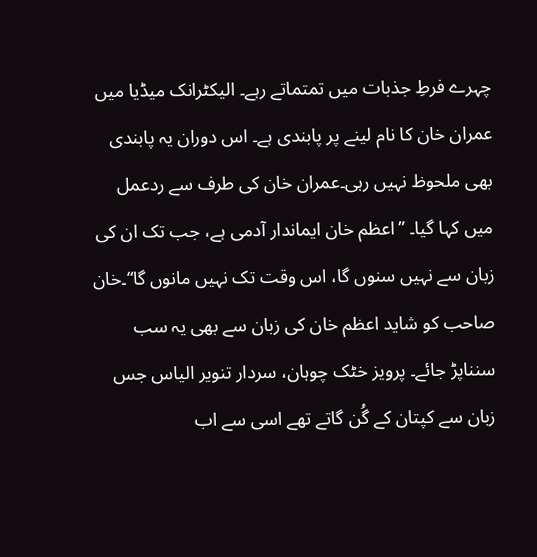چہرے فرطِ جذبات میں تمتماتے رہے۔ الیکٹرانک میڈیا میں عمران خان کا نام لینے پر پابندی ہے۔ اس دوران یہ پابندی بھی ملحوظ نہیں رہی۔عمران خان کی طرف سے ردعمل میں کہا گیا۔ ”اعظم خان ایماندار آدمی ہے، جب تک ان کی زبان سے نہیں سنوں گا، اس وقت تک نہیں مانوں گا“۔خان صاحب کو شاید اعظم خان کی زبان سے بھی یہ سب سنناپڑ جائے۔ پرویز خٹک چوہان، سردار تنویر الیاس جس زبان سے کپتان کے گُن گاتے تھے اسی سے اب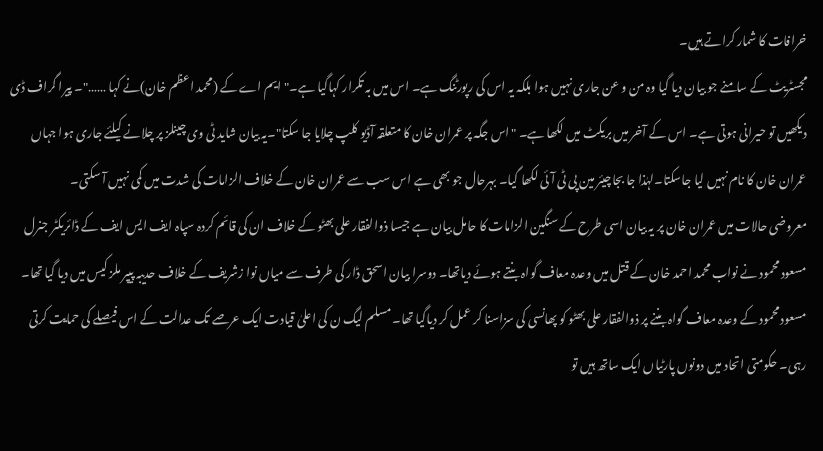خرافات کا شمار کراتے ہیں۔
مجسٹریٹ کے سامنے جو بیان دیا گیا وہ من و عن جاری نہیں ہوا بلکہ یہ اس کی رپورٹنگ ہے۔ اس میں بہ تکرار کہاگیا ہے۔" ایم اے کے (محمد اعظم خان)نے کہا ……"۔ پیرا گراف ڈی دیکھیں تو حیرانی ہوتی ہے۔ اس کے آخر میں بریکٹ میں لکھا ہے۔ "اس جگہ پر عمران خان کا متعلقہ آڈیو کلپ چلایا جا سکتا"۔یہ بیان شاید ٹی وی چینلز پر چلانے کیلئے جاری ہوا جہاں عمران خان کا نام نہیں لیا جاسکتا۔لہٰذا جا بجاچیئر مین پی ٹی آئی لکھا گیا۔ بہرحال جو بھی ہے اس سب سے عمران خان کے خلاف الزامات کی شدت میں کمی نہیں آ سکتی۔
معروضی حالات میں عمران خان پر یہ بیان اسی طرح کے سنگین الزامات کا حامل بیان ہے جیسا ذوالفقار علی بھٹو کے خلاف ان کی قائم کردہ سپاہ ایف ایس ایف کے ڈائریکٹر جنرل مسعود محمود نے نواب محمد احمد خان کے قتل میں وعدہ معاف گواہ بنتے ہوئے دیاتھا۔ دوسرا بیان اسحق ڈار کی طرف سے میاں نوا زشریف کے خلاف حدیبہ پیپر ملز کیس میں دیا گیا تھا۔ مسعود محمود کے وعدہ معاف گواہ بننے پر ذوالفقار علی بھٹو کو پھانسی کی سزاسنا کر عمل کر دیاگیا تھا۔ مسلم لیگ ن کی اعلیٰ قیادت ایک عرصے تک عدالت کے اس فیصلے کی حمایت کرتی رہی۔ حکومتی اتحاد میں دونوں پارٹیاں ایک ساتھ ہیں تو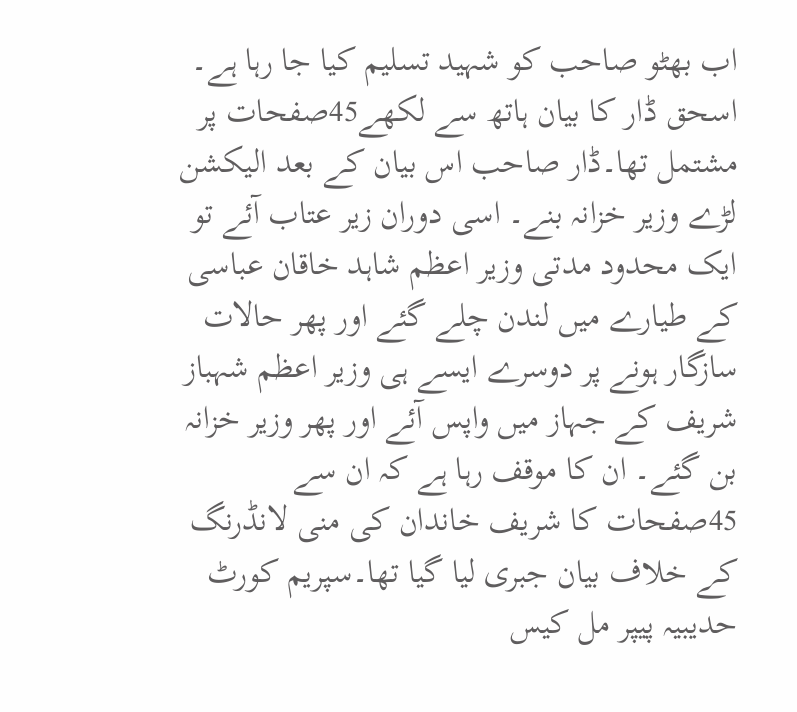اب بھٹو صاحب کو شہید تسلیم کیا جا رہا ہے۔
اسحق ڈار کا بیان ہاتھ سے لکھے45صفحات پر مشتمل تھا۔ڈار صاحب اس بیان کے بعد الیکشن لڑے وزیر خزانہ بنے۔ اسی دوران زیر عتاب آئے تو ایک محدود مدتی وزیر اعظم شاہد خاقان عباسی کے طیارے میں لندن چلے گئے اور پھر حالات سازگار ہونے پر دوسرے ایسے ہی وزیر اعظم شہباز شریف کے جہاز میں واپس آئے اور پھر وزیر خزانہ بن گئے۔ ان کا موقف رہا ہے کہ ان سے 45صفحات کا شریف خاندان کی منی لانڈرنگ کے خلاف بیان جبری لیا گیا تھا۔سپریم کورٹ حدیبیہ پیپر مل کیس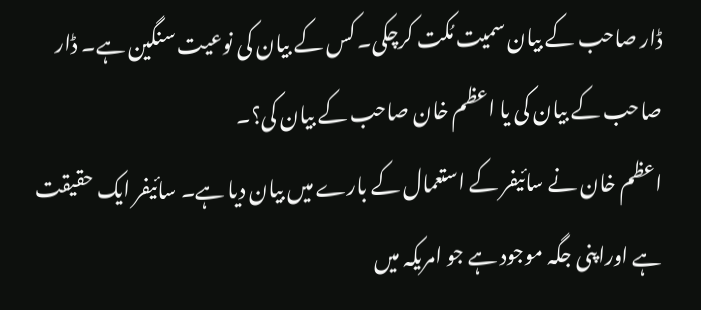ڈار صاحب کے بیان سمیت مُکت کرچکی۔ کس کے بیان کی نوعیت سنگین ہے۔ ڈار صاحب کے بیان کی یا اعظم خان صاحب کے بیان کی؟۔
اعظم خان نے سائیفر کے استعمال کے بارے میں بیان دیا ہے۔ سائیفر ایک حقیقت ہے اوراپنی جگہ موجود ہے جو امریکہ میں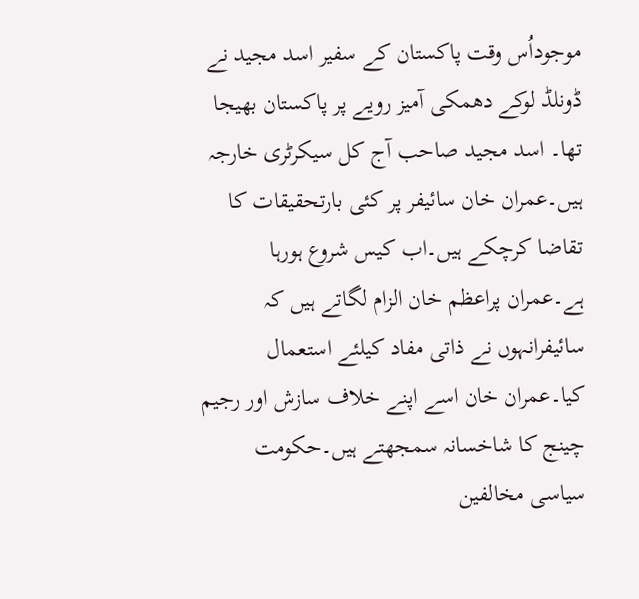موجوداُس وقت پاکستان کے سفیر اسد مجید نے ڈونلڈ لوکے دھمکی آمیز رویے پر پاکستان بھیجا تھا۔ اسد مجید صاحب آج کل سیکرٹری خارجہ ہیں۔عمران خان سائیفر پر کئی بارتحقیقات کا تقاضا کرچکے ہیں۔اب کیس شروع ہورہا ہے۔عمران پراعظم خان الزام لگاتے ہیں کہ سائیفرانہوں نے ذاتی مفاد کیلئے استعمال کیا۔عمران خان اسے اپنے خلاف سازش اور رجیم چینج کا شاخسانہ سمجھتے ہیں۔حکومت سیاسی مخالفین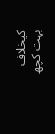کیخلاف بہت کچھ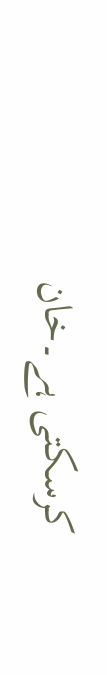کرسکتی ہے۔خان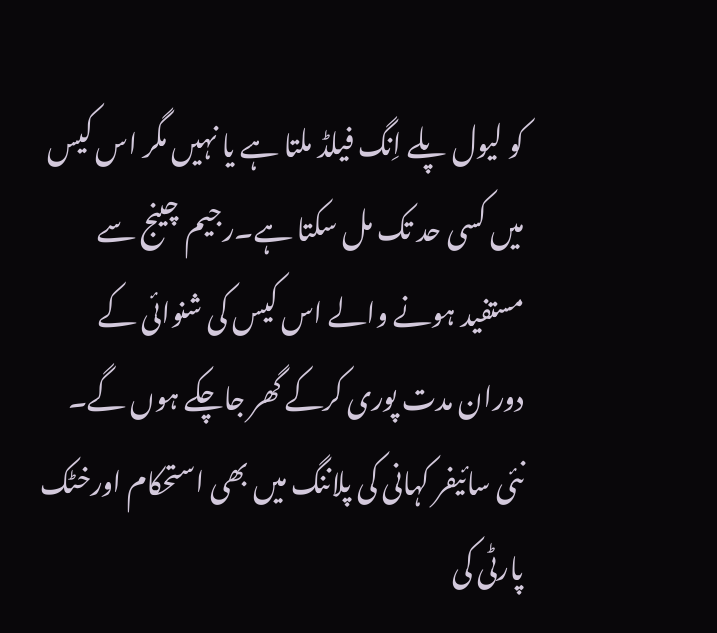کو لیول پلے اِنگ فیلڈ ملتا ہے یا نہیں مگر اس کیس میں کسی حد تک مل سکتا ہے۔رجیم چینج سے مستفید ہونے والے اس کیس کی شنوائی کے دوران مدت پوری کرکے گھر جاچکے ہوں گے۔
نئی سائیفر کہانی کی پلاننگ میں بھی استحکام اورخٹک پارٹی کی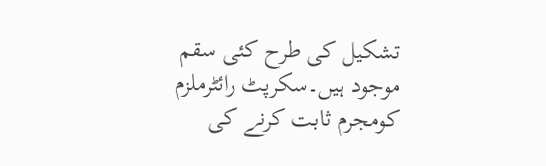تشکیل کی طرح کئی سقم موجود ہیں۔سکرپٹ رائٹرملزم کومجرم ثابت کرنے کی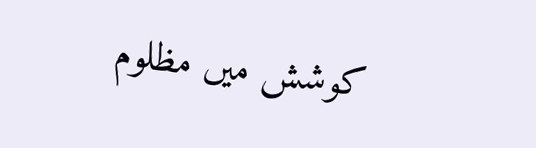کوشش میں مظلوم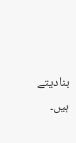بنادیتے ہیں۔